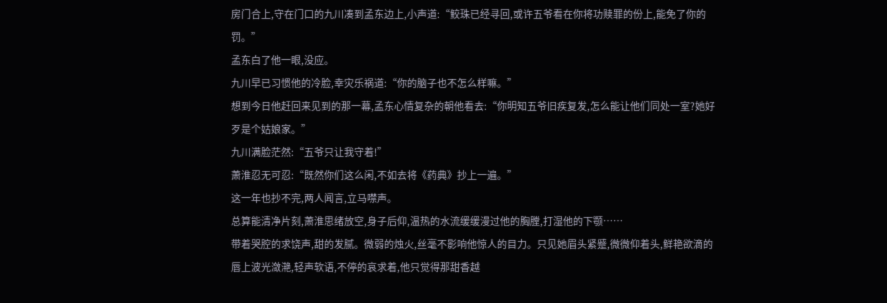房门合上,守在门口的九川凑到孟东边上,小声道:“鲛珠已经寻回,或许五爷看在你将功赎罪的份上,能免了你的罚。”
孟东白了他一眼,没应。
九川早已习惯他的冷脸,幸灾乐祸道:“你的脑子也不怎么样嘛。”
想到今日他赶回来见到的那一幕,孟东心情复杂的朝他看去:“你明知五爷旧疾复发,怎么能让他们同处一室?她好歹是个姑娘家。”
九川满脸茫然:“五爷只让我守着!”
萧淮忍无可忍:“既然你们这么闲,不如去将《药典》抄上一遍。”
这一年也抄不完,两人闻言,立马噤声。
总算能清净片刻,萧淮思绪放空,身子后仰,温热的水流缓缓漫过他的胸膛,打湿他的下颚……
带着哭腔的求饶声,甜的发腻。微弱的烛火,丝毫不影响他惊人的目力。只见她眉头紧蹙,微微仰着头,鲜艳欲滴的唇上波光潋滟,轻声软语,不停的哀求着,他只觉得那甜香越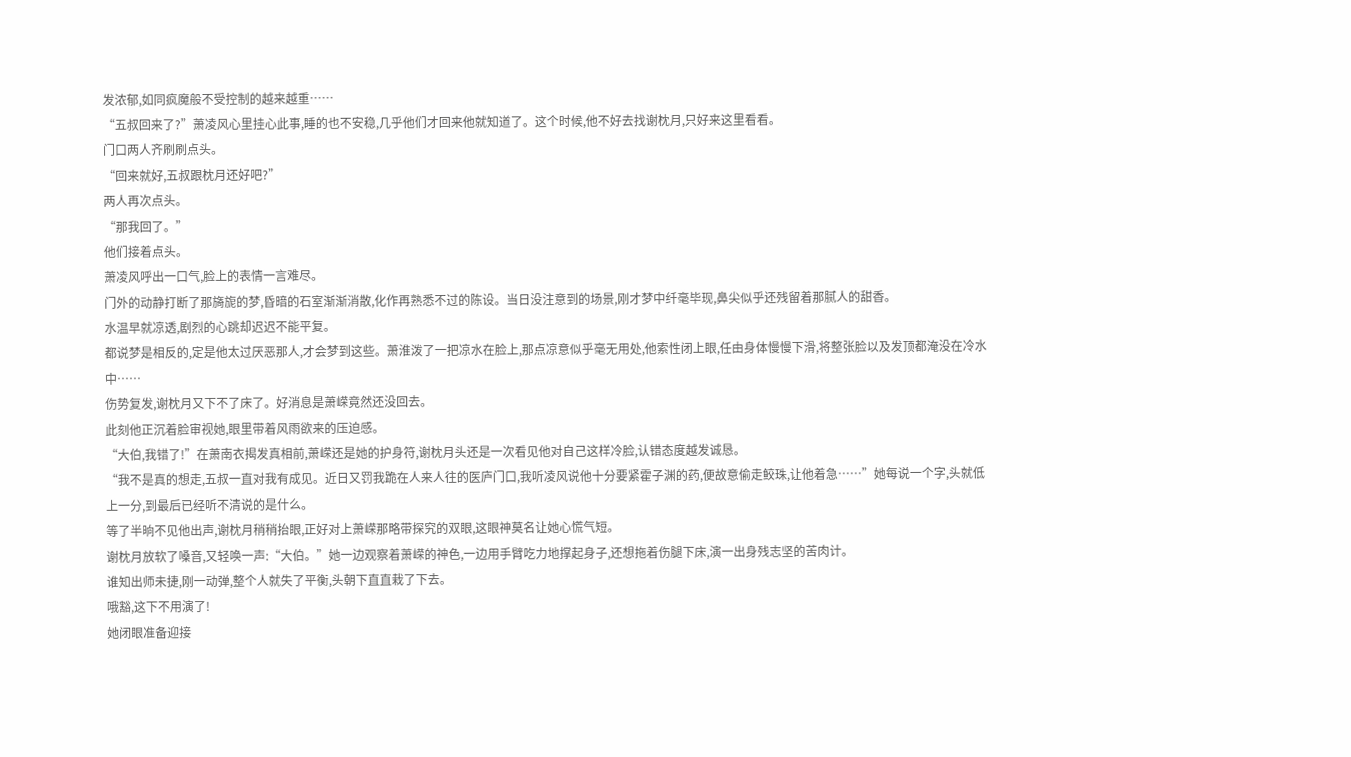发浓郁,如同疯魔般不受控制的越来越重……
“五叔回来了?”萧凌风心里挂心此事,睡的也不安稳,几乎他们才回来他就知道了。这个时候,他不好去找谢枕月,只好来这里看看。
门口两人齐刷刷点头。
“回来就好,五叔跟枕月还好吧?”
两人再次点头。
“那我回了。”
他们接着点头。
萧凌风呼出一口气,脸上的表情一言难尽。
门外的动静打断了那旖旎的梦,昏暗的石室渐渐消散,化作再熟悉不过的陈设。当日没注意到的场景,刚才梦中纤毫毕现,鼻尖似乎还残留着那腻人的甜香。
水温早就凉透,剧烈的心跳却迟迟不能平复。
都说梦是相反的,定是他太过厌恶那人,才会梦到这些。萧淮泼了一把凉水在脸上,那点凉意似乎毫无用处,他索性闭上眼,任由身体慢慢下滑,将整张脸以及发顶都淹没在冷水中……
伤势复发,谢枕月又下不了床了。好消息是萧嵘竟然还没回去。
此刻他正沉着脸审视她,眼里带着风雨欲来的压迫感。
“大伯,我错了!”在萧南衣揭发真相前,萧嵘还是她的护身符,谢枕月头还是一次看见他对自己这样冷脸,认错态度越发诚恳。
“我不是真的想走,五叔一直对我有成见。近日又罚我跪在人来人往的医庐门口,我听凌风说他十分要紧霍子渊的药,便故意偷走鲛珠,让他着急……”她每说一个字,头就低上一分,到最后已经听不清说的是什么。
等了半晌不见他出声,谢枕月稍稍抬眼,正好对上萧嵘那略带探究的双眼,这眼神莫名让她心慌气短。
谢枕月放软了嗓音,又轻唤一声:“大伯。”她一边观察着萧嵘的神色,一边用手臂吃力地撑起身子,还想拖着伤腿下床,演一出身残志坚的苦肉计。
谁知出师未捷,刚一动弹,整个人就失了平衡,头朝下直直栽了下去。
哦豁,这下不用演了!
她闭眼准备迎接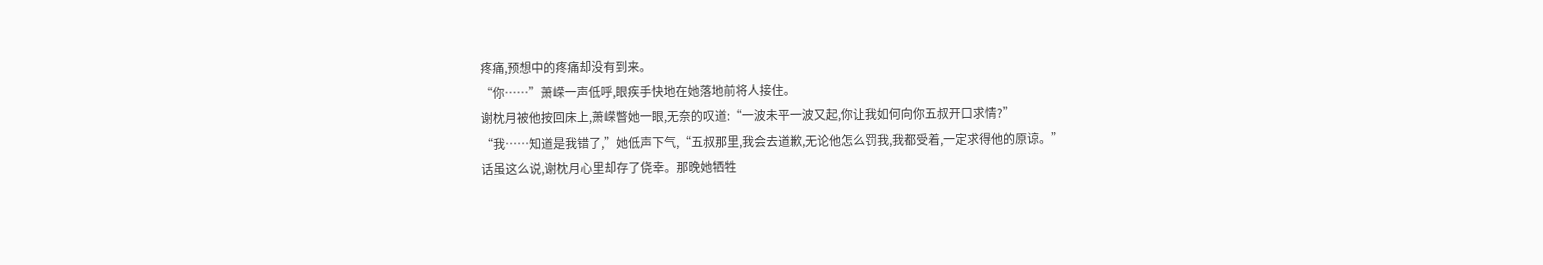疼痛,预想中的疼痛却没有到来。
“你……”萧嵘一声低呼,眼疾手快地在她落地前将人接住。
谢枕月被他按回床上,萧嵘瞥她一眼,无奈的叹道:“一波未平一波又起,你让我如何向你五叔开口求情?”
“我……知道是我错了,”她低声下气,“五叔那里,我会去道歉,无论他怎么罚我,我都受着,一定求得他的原谅。”
话虽这么说,谢枕月心里却存了侥幸。那晚她牺牲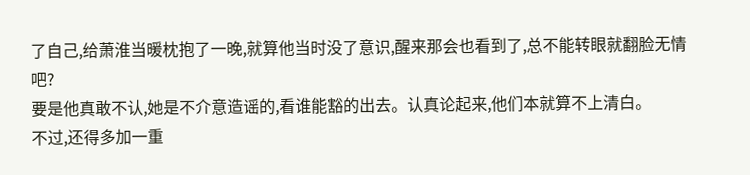了自己,给萧淮当暖枕抱了一晚,就算他当时没了意识,醒来那会也看到了,总不能转眼就翻脸无情吧?
要是他真敢不认,她是不介意造谣的,看谁能豁的出去。认真论起来,他们本就算不上清白。
不过,还得多加一重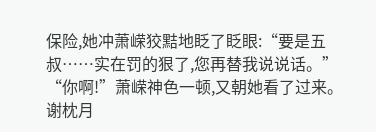保险,她冲萧嵘狡黠地眨了眨眼:“要是五叔……实在罚的狠了,您再替我说说话。”
“你啊!”萧嵘神色一顿,又朝她看了过来。
谢枕月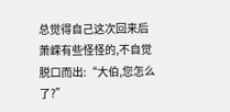总觉得自己这次回来后萧嵘有些怪怪的,不自觉脱口而出:“大伯,您怎么了?”